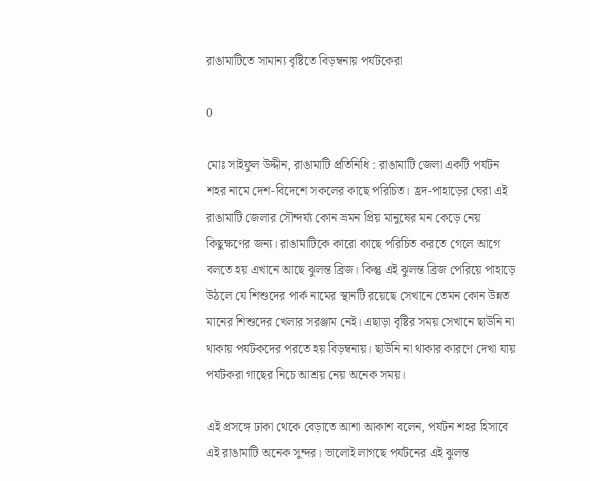রাঙামাটিতে সামান্য বৃষ্টিতে বিড়ম্বনায় পর্যটকেরা

0

মোঃ সাইফুল উদ্দীন, রাঙামাটি প্রতিনিধি : রাঙামাটি জেলা একটি পর্যটন শহর নামে দেশ-বিদেশে সকলের কাছে পরিচিত। হ্রদ-পাহাড়ের ঘেরা এই রাঙামাটি জেলার সৌন্দর্য্য কোন ভ্রমন প্রিয় মানুষের মন কেড়ে নেয় কিছুক্ষণের জন্য। রাঙামাটিকে কারো কাছে পরিচিত করতে গেলে আগে বলতে হয় এখানে আছে ঝুলন্ত ব্রিজ। কিন্তু এই ঝুলন্ত ব্রিজ পেরিয়ে পাহাড়ে উঠলে যে শিশুদের পার্ক নামের স্থানটি রয়েছে সেখানে তেমন কোন উন্নত মানের শিশুদের খেলার সরঞ্জাম নেই। এছাড়া বৃষ্টির সময় সেখানে ছাউনি না থাকায় পর্যটকদের পরতে হয় বিড়ম্বনায়। ছাউনি না থাকার কারণে দেখা যায় পর্যটকরা গাছের নিচে আশ্রয় নেয় অনেক সময়।

এই প্রসঙ্গে ঢাকা থেকে বেড়াতে আশা আকাশ বলেন, পর্যটন শহর হিসাবে এই রাঙামাটি অনেক সুন্দর। ভালোই লাগছে পর্যটনের এই ঝুলন্ত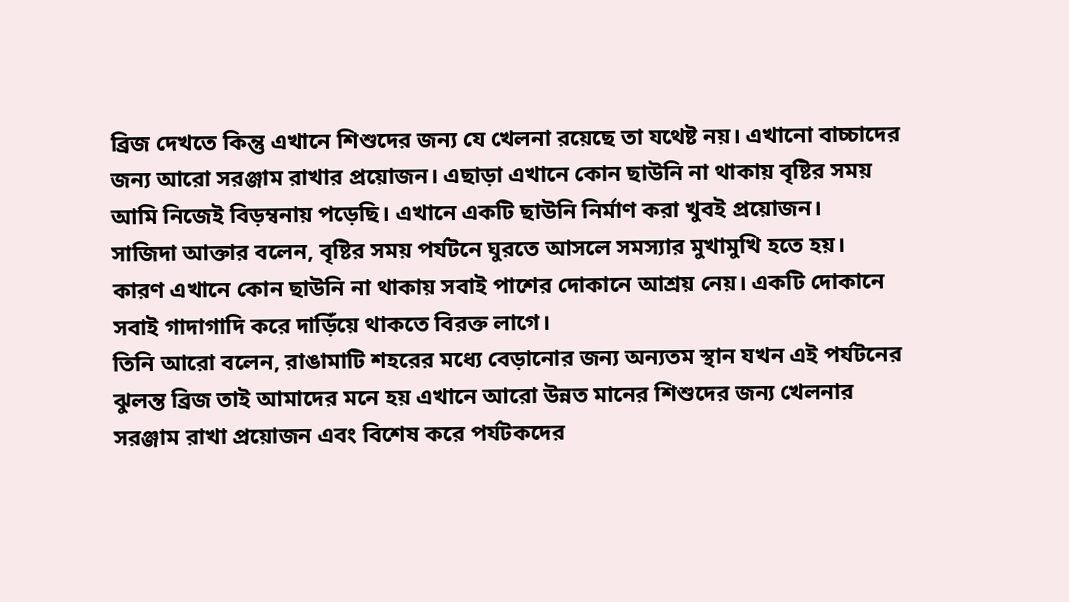ব্রিজ দেখতে কিন্তু এখানে শিশুদের জন্য যে খেলনা রয়েছে তা যথেষ্ট নয়। এখানো বাচ্চাদের জন্য আরো সরঞ্জাম রাখার প্রয়োজন। এছাড়া এখানে কোন ছাউনি না থাকায় বৃষ্টির সময় আমি নিজেই বিড়ম্বনায় পড়েছি। এখানে একটি ছাউনি নির্মাণ করা খুবই প্রয়োজন।
সাজিদা আক্তার বলেন, বৃষ্টির সময় পর্যটনে ঘুরতে আসলে সমস্যার মুখামুখি হতে হয়। কারণ এখানে কোন ছাউনি না থাকায় সবাই পাশের দোকানে আশ্রয় নেয়। একটি দোকানে সবাই গাদাগাদি করে দাড়িঁয়ে থাকতে বিরক্ত লাগে।
তিনি আরো বলেন, রাঙামাটি শহরের মধ্যে বেড়ানোর জন্য অন্যতম স্থান যখন এই পর্যটনের ঝুলন্ত ব্রিজ তাই আমাদের মনে হয় এখানে আরো উন্নত মানের শিশুদের জন্য খেলনার সরঞ্জাম রাখা প্রয়োজন এবং বিশেষ করে পর্যটকদের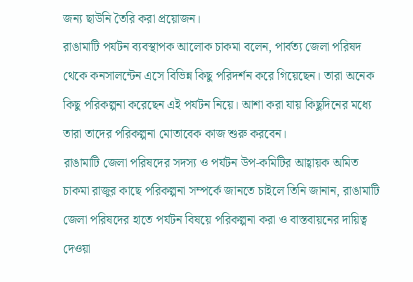জন্য ছাউনি তৈরি করা প্রয়োজন।
রাঙামাটি পর্যটন ব্যবস্থাপক আলোক চাকমা বলেন, পার্বত্য জেলা পরিষদ থেকে কনসালন্টেন এসে বিভিন্ন কিছু পরিদর্শন করে গিয়েছেন। তারা অনেক কিছু পরিকল্পনা করেছেন এই পর্যটন নিয়ে। আশা করা যায় কিছুদিনের মধ্যে তারা তাদের পরিকল্পনা মোতাবেক কাজ শুরু করবেন।
রাঙামাটি জেলা পরিষদের সদস্য ও পর্যটন উপ-কমিটির আহ্বায়ক অমিত চাকমা রাজুর কাছে পরিকল্পনা সম্পর্কে জানতে চাইলে তিনি জানান, রাঙামাটি জেলা পরিষদের হাতে পর্যটন বিষয়ে পরিকল্পনা করা ও বাস্তবায়নের দায়িত্ব দেওয়া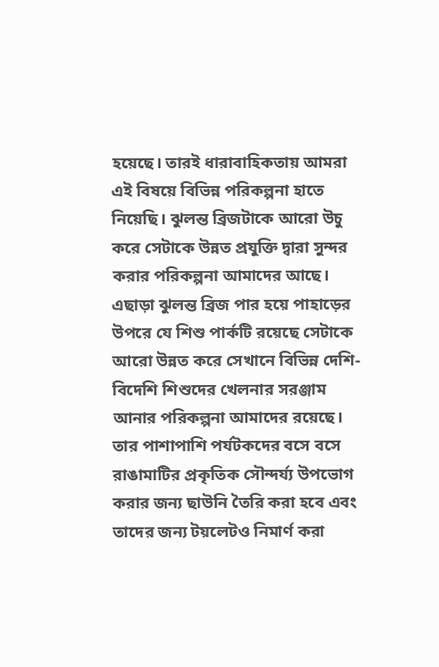হয়েছে। তারই ধারাবাহিকতায় আমরা এই বিষয়ে বিভিন্ন পরিকল্পনা হাতে নিয়েছি। ঝুলন্ত ব্রিজটাকে আরো উচু করে সেটাকে উন্নত প্রযুক্তি দ্বারা সুন্দর করার পরিকল্পনা আমাদের আছে। এছাড়া ঝুলন্ত ব্রিজ পার হয়ে পাহাড়ের উপরে যে শিশু পার্কটি রয়েছে সেটাকে আরো উন্নত করে সেখানে বিভিন্ন দেশি-বিদেশি শিশুদের খেলনার সরঞ্জাম আনার পরিকল্পনা আমাদের রয়েছে। তার পাশাপাশি পর্যটকদের বসে বসে রাঙামাটির প্রকৃতিক সৌন্দর্য্য উপভোগ করার জন্য ছাউনি তৈরি করা হবে এবং তাদের জন্য টয়লেটও নিমার্ণ করা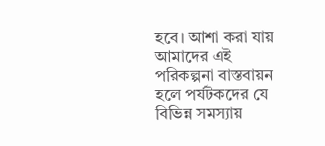হবে। আশা করা যায় আমাদের এই পরিকল্পনা বাস্তবায়ন হলে পর্যটকদের যে বিভিন্ন সমস্যায়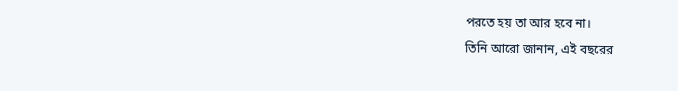পরতে হয় তা আর হবে না।
তিনি আরো জানান, এই বছরের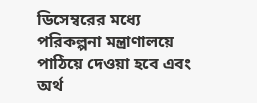ডিসেম্বরের মধ্যে পরিকল্পনা মন্ত্রাণালয়ে পাঠিয়ে দেওয়া হবে এবং অর্থ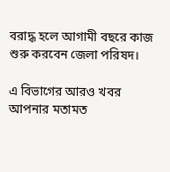বরাদ্ধ হলে আগামী বছরে কাজ শুরু করবেন জেলা পরিষদ।

এ বিভাগের আরও খবর
আপনার মতামত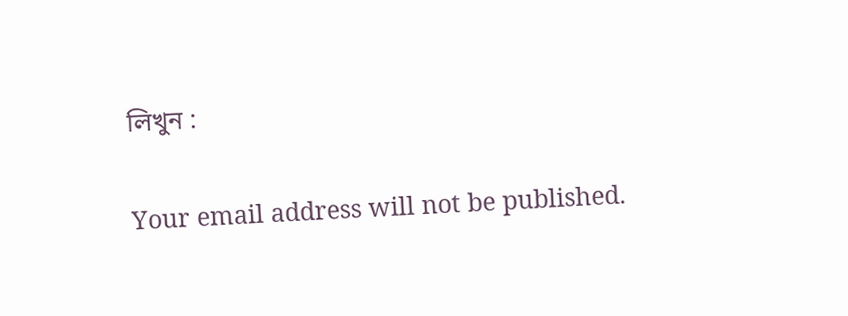লিখুন :

Your email address will not be published.